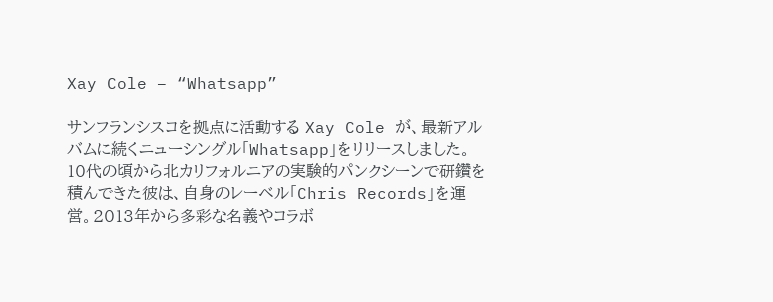Xay Cole – “Whatsapp”

サンフランシスコを拠点に活動する Xay Cole が、最新アルバムに続くニューシングル「Whatsapp」をリリースしました。10代の頃から北カリフォルニアの実験的パンクシーンで研鑽を積んできた彼は、自身のレーベル「Chris Records」を運営。2013年から多彩な名義やコラボ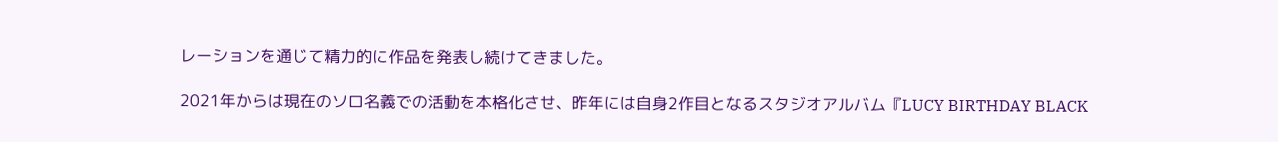レーションを通じて精力的に作品を発表し続けてきました。

2021年からは現在のソロ名義での活動を本格化させ、昨年には自身2作目となるスタジオアルバム『LUCY BIRTHDAY BLACK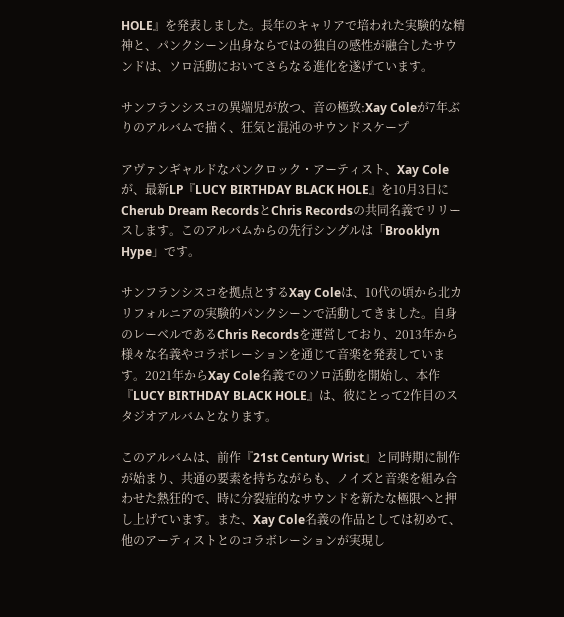HOLE』を発表しました。長年のキャリアで培われた実験的な精神と、パンクシーン出身ならではの独自の感性が融合したサウンドは、ソロ活動においてさらなる進化を遂げています。

サンフランシスコの異端児が放つ、音の極致:Xay Coleが7年ぶりのアルバムで描く、狂気と混沌のサウンドスケープ

アヴァンギャルドなパンクロック・アーティスト、Xay Coleが、最新LP『LUCY BIRTHDAY BLACK HOLE』を10月3日にCherub Dream RecordsとChris Recordsの共同名義でリリースします。このアルバムからの先行シングルは「Brooklyn Hype」です。

サンフランシスコを拠点とするXay Coleは、10代の頃から北カリフォルニアの実験的パンクシーンで活動してきました。自身のレーベルであるChris Recordsを運営しており、2013年から様々な名義やコラボレーションを通じて音楽を発表しています。2021年からXay Cole名義でのソロ活動を開始し、本作『LUCY BIRTHDAY BLACK HOLE』は、彼にとって2作目のスタジオアルバムとなります。

このアルバムは、前作『21st Century Wrist』と同時期に制作が始まり、共通の要素を持ちながらも、ノイズと音楽を組み合わせた熱狂的で、時に分裂症的なサウンドを新たな極限へと押し上げています。また、Xay Cole名義の作品としては初めて、他のアーティストとのコラボレーションが実現し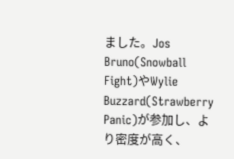ました。Jos Bruno(Snowball Fight)やWylie Buzzard(Strawberry Panic)が参加し、より密度が高く、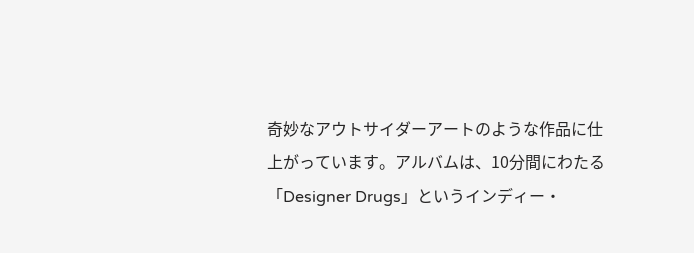奇妙なアウトサイダーアートのような作品に仕上がっています。アルバムは、10分間にわたる「Designer Drugs」というインディー・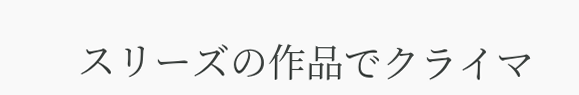スリーズの作品でクライマ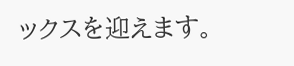ックスを迎えます。